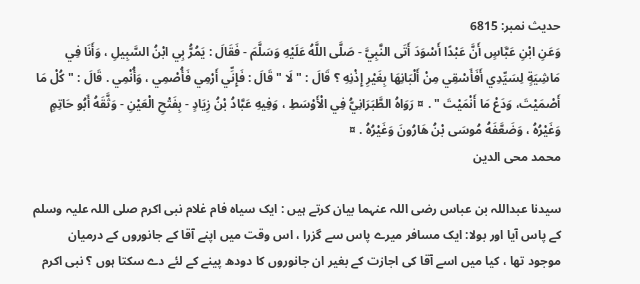حدیث نمبر: 6815
وَعَنِ ابْنِ عَبَّاسٍ أَنَّ عَبْدًا أَسْوَدَ أَتَى النَّبِيَّ - صَلَّى اللَّهُ عَلَيْهِ وَسَلَّمَ - فَقَالَ : يَمُرُّ بِي ابْنُ السَّبِيلِ ، وَأَنَا فِي مَاشِيَةٍ لِسَيِّدِي أَفَأَسْقِي مِنْ أَلْبَانِهَا بِغَيْرِ إِذْنِهِ ؟ قَالَ : " لَا " قَالَ : فَإِنِّي أَرْمِي فَأُصْمِي ، وَأُنْمِي . قَالَ : " كُلْ مَا أَصْمَيْتَ، وَدَعْ مَا أَنْمَيْتَ " . ¤ رَوَاهُ الطَّبَرَانِيُّ فِي الْأَوْسَطِ ، وَفِيهِ عَبَّادُ بْنُ زِيَادٍ - بِفَتْحِ الْعَيْنِ - وَثَّقَهُ أَبُو حَاتِمٍ وَغَيْرُهُ ، وَضَعَّفَهُ مُوسَى بْنُ هَارُونَ وَغَيْرُهُ . ¤
محمد محی الدین

سیدنا عبداللہ بن عباس رضی اللہ عنہما بیان کرتے ہیں : ایک سیاہ فام غلام نبی اکرم صلی اللہ علیہ وسلم کے پاس آیا اور بولا: ایک مسافر میرے پاس سے گزرا ، اس وقت میں اپنے آقا کے جانوروں کے درمیان موجود تھا ، کیا میں اسے آقا کی اجازت کے بغیر ان جانوروں کا دودھ پینے کے لئے دے سکتا ہوں ؟ نبی اکرم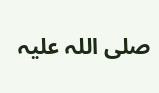صلی اللہ علیہ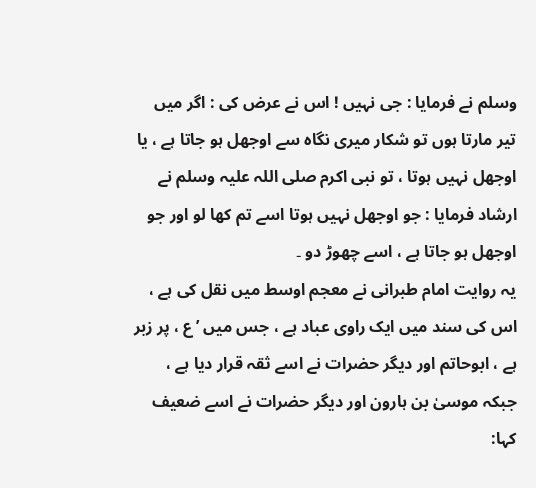وسلم نے فرمایا : جی نہیں ! اس نے عرض کی : اگر میں تیر مارتا ہوں تو شکار میری نگاہ سے اوجھل ہو جاتا ہے ، یا اوجھل نہیں ہوتا ، تو نبی اکرم صلی اللہ علیہ وسلم نے ارشاد فرمایا : جو اوجھل نہیں ہوتا اسے تم کھا لو اور جو اوجھل ہو جاتا ہے ، اسے چھوڑ دو ۔
یہ روایت امام طبرانی نے معجم اوسط میں نقل کی ہے ، اس کی سند میں ایک راوی عباد ہے ، جس میں ’ ع ، پر زبر ہے ، ابوحاتم اور دیگر حضرات نے اسے ثقہ قرار دیا ہے ، جبکہ موسیٰ بن ہارون اور دیگر حضرات نے اسے ضعیف کہا: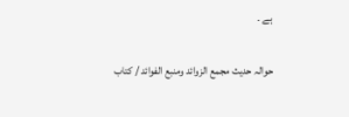ہے ۔

حوالہ حدیث مجمع الزوائد ومنبع الفوائد / كتاب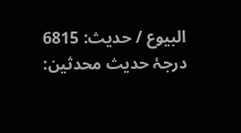البيوع / حدیث: 6815
درجۂ حدیث محدثین: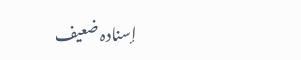إسنادہ ضعیف